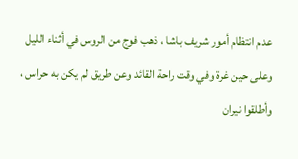عدم انتظام أمور شريف باشا ، ذهب فوج من الروس في أثناء الليل وعلى حين غرة وفي وقت راحة القائد وعن طريق لم يكن به حراس ، وأطلقوا نيران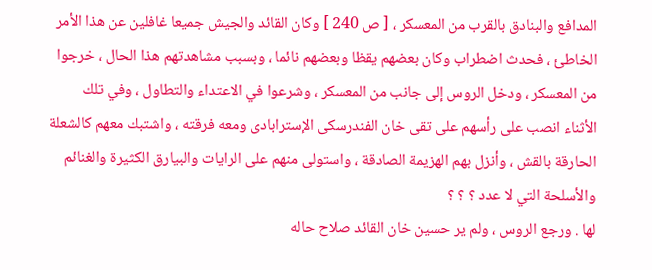المدافع والبنادق بالقرب من المعسكر ، [ ص 240 ] وكان القائد والجيش جميعا غافلين عن هذا الأمر الخاطئ ، فحدث اضطراب وكان بعضهم يقظا وبعضهم نائما ، وبسبب مشاهدتهم هذا الحال ، خرجوا من المعسكر ، ودخل الروس إلى جانب من المعسكر ، وشرعوا في الاعتداء والتطاول ، وفي تلك الأثناء انصب على رأسهم على تقى خان الفندرسكى الإسترابادى ومعه فرقته ، واشتبك معهم كالشعلة الحارقة بالقش ، وأنزل بهم الهزيمة الصادقة ، واستولى منهم على الرايات والبيارق الكثيرة والغنائم والأسلحة التي لا عدد ؟ ؟ ؟
لها . ورجع الروس ، ولم ير حسين خان القائد صلاح حاله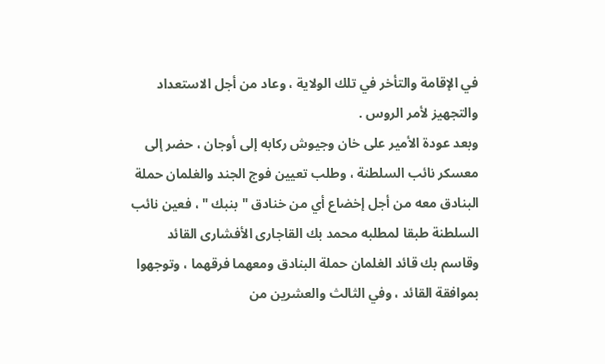في الإقامة والتأخر في تلك الولاية ، وعاد من أجل الاستعداد والتجهيز لأمر الروس .
وبعد عودة الأمير على خان وجيوش ركابه إلى أوجان ، حضر إلى معسكر نائب السلطنة ، وطلب تعيين فوج الجند والغلمان حملة البنادق معه من أجل إخضاع أي من خنادق " بنبك " ، فعين نائب السلطنة طبقا لمطلبه محمد بك القاجارى الأفشارى القائد وقاسم بك قائد الغلمان حملة البنادق ومعهما فرقهما ، وتوجهوا بموافقة القائد ، وفي الثالث والعشرين من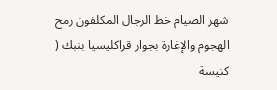شهر الصيام خط الرجال المكلفون رمح الهجوم والإغارة بجوار قراكليسيا بنبك ( كنيسة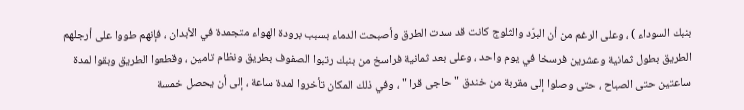بنبك السوداء ) ، وعلى الرغم من أن البرّد والثلوج كانت قد سدت الطرق وأصبحت الدماء بسبب برودة الهواء متجمدة في الأبدان ، فإنهم طووا على أرجلهم الطريق بطول ثمانية وعشرين فرسخا في يوم واحد ، وعلى بعد ثمانية فراسخ من بنبك رتبوا الصفوف بطريق ونظام تامين ، وقطعوا الطريق وبقوا لمدة ساعتين حتى الصباح ، حتى وصلوا إلى مقربة من خندق " حاجى قرا " ، وفي ذلك المكان تأخروا لمدة ساعة ، إلى أن يحصل خمسة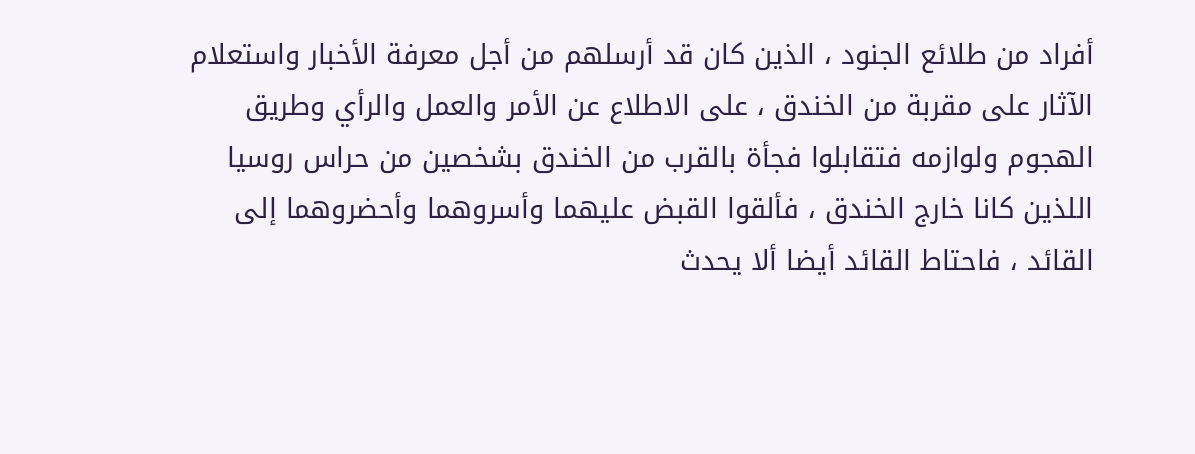أفراد من طلائع الجنود ، الذين كان قد أرسلهم من أجل معرفة الأخبار واستعلام الآثار على مقربة من الخندق ، على الاطلاع عن الأمر والعمل والرأي وطريق الهجوم ولوازمه فتقابلوا فجأة بالقرب من الخندق بشخصين من حراس روسيا اللذين كانا خارج الخندق ، فألقوا القبض عليهما وأسروهما وأحضروهما إلى القائد ، فاحتاط القائد أيضا ألا يحدث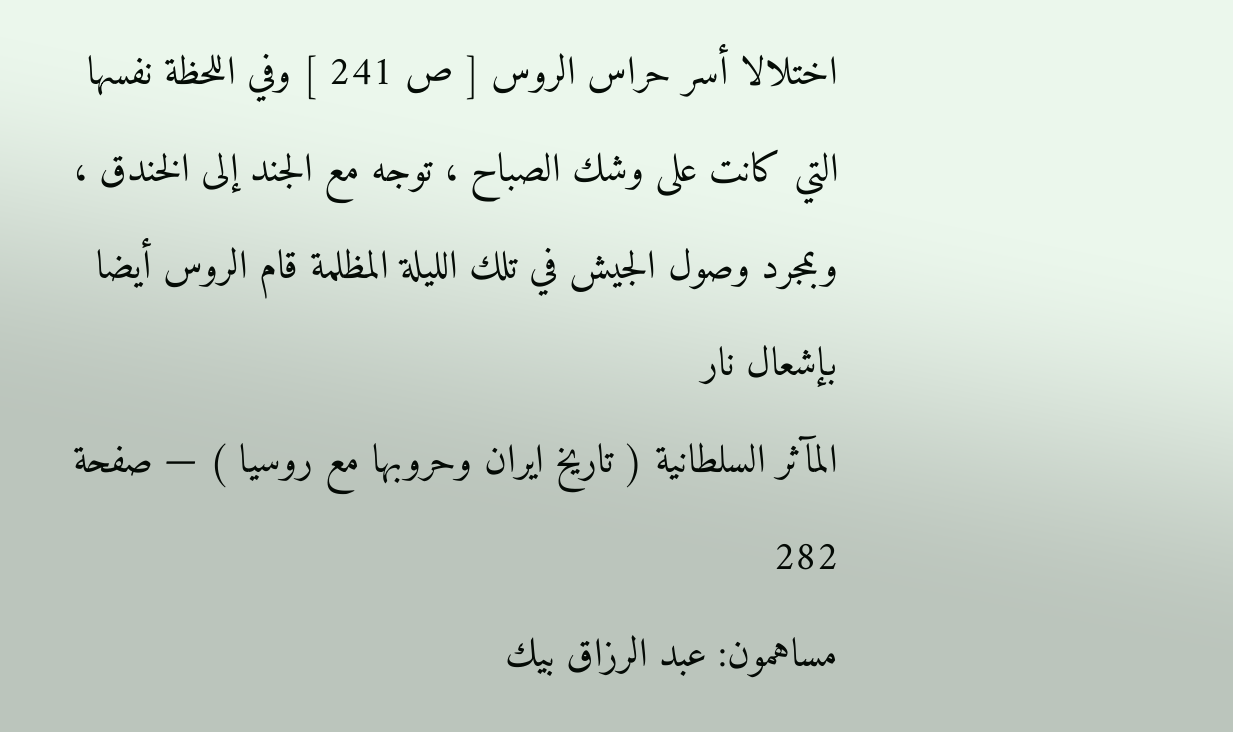اختلالا أسر حراس الروس [ ص 241 ] وفي اللحظة نفسها التي كانت على وشك الصباح ، توجه مع الجند إلى الخندق ، وبمجرد وصول الجيش في تلك الليلة المظلمة قام الروس أيضا بإشعال نار
المآثر السلطانية ( تاريخ ايران وحروبها مع روسيا ) — صفحة 282
مساهمون: عبد الرزاق بيك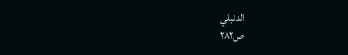الدنبلي
ص٢٨٢